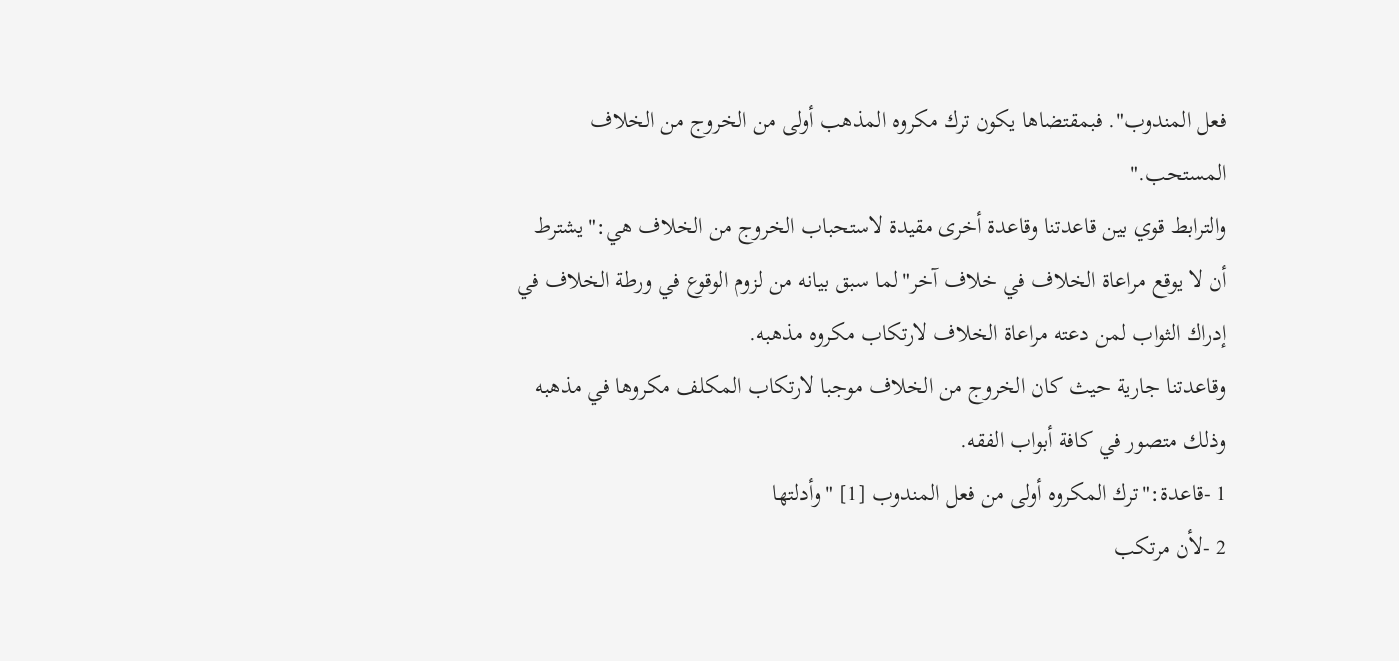فعل المندوب". فبمقتضاها يكون ترك مكروه المذهب أولى من الخروج من الخلاف المستحب."
والترابط قوي بين قاعدتنا وقاعدة أخرى مقيدة لاستحباب الخروج من الخلاف هي:"يشترط أن لا يوقع مراعاة الخلاف في خلاف آخر"لما سبق بيانه من لزوم الوقوع في ورطة الخلاف في إدراك الثواب لمن دعته مراعاة الخلاف لارتكاب مكروه مذهبه.
وقاعدتنا جارية حيث كان الخروج من الخلاف موجبا لارتكاب المكلف مكروها في مذهبه وذلك متصور في كافة أبواب الفقه.
1 -قاعدة:"ترك المكروه أولى من فعل المندوب [1] "وأدلتها
2 -لأن مرتكب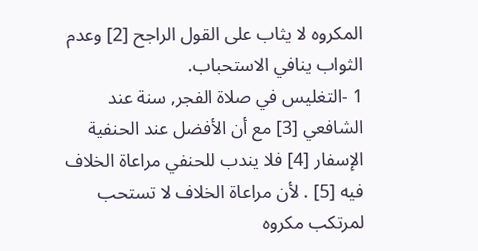المكروه لا يثاب على القول الراجح [2] وعدم الثواب ينافي الاستحباب.
1 -التغليس في صلاة الفجر, سنة عند الشافعي [3] مع أن الأفضل عند الحنفية الإسفار [4] فلا يندب للحنفي مراعاة الخلاف فيه [5] . لأن مراعاة الخلاف لا تستحب لمرتكب مكروه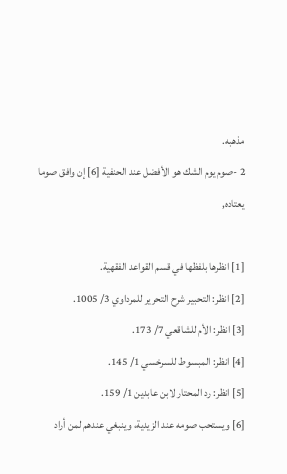مذهبه.
2 -صوم يوم الشك هو الأفضل عند الحنفية [6] إن وافق صوما يعتاده,

[1] انظرها بلفظها في قسم القواعد الفقهية.
[2] انظر: التحبير شرح التحرير للمرداوي 3/ 1005.
[3] انظر: الأم للشاقعي 7/ 173.
[4] انظر: المبسوط للسرخسي 1/ 145.
[5] انظر: رد المحتار لابن عابدين 1/ 159.
[6] ويستحب صومه عند الزيدية، وينبغي عندهم لمن أراد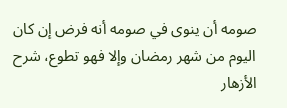صومه أن ينوى في صومه أنه فرض إن كان اليوم من شهر رمضان وإلا فهو تطوع، شرح الأزهار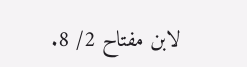لابن مفتاح 2/ 8.